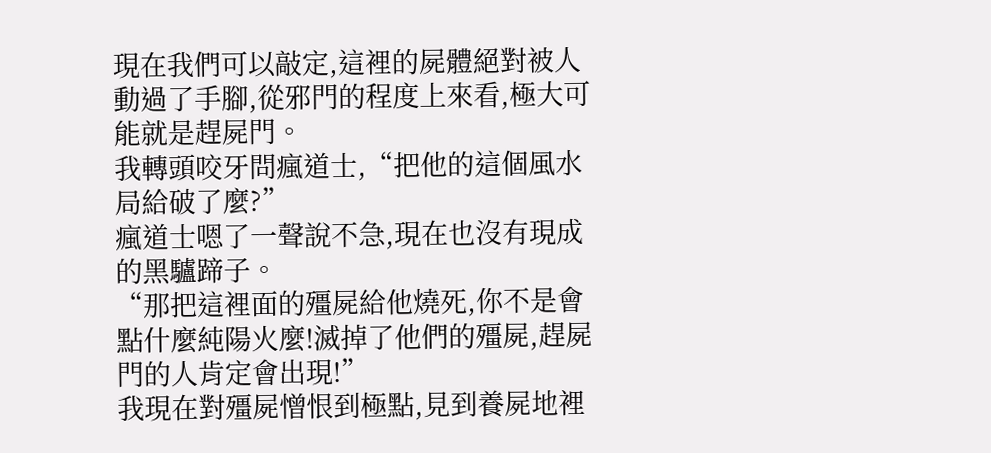現在我們可以敲定,這裡的屍體絕對被人動過了手腳,從邪門的程度上來看,極大可能就是趕屍門。
我轉頭咬牙問瘋道士,“把他的這個風水局給破了麼?”
瘋道士嗯了一聲說不急,現在也沒有現成的黑驢蹄子。
“那把這裡面的殭屍給他燒死,你不是會點什麼純陽火麼!滅掉了他們的殭屍,趕屍門的人肯定會出現!”
我現在對殭屍憎恨到極點,見到養屍地裡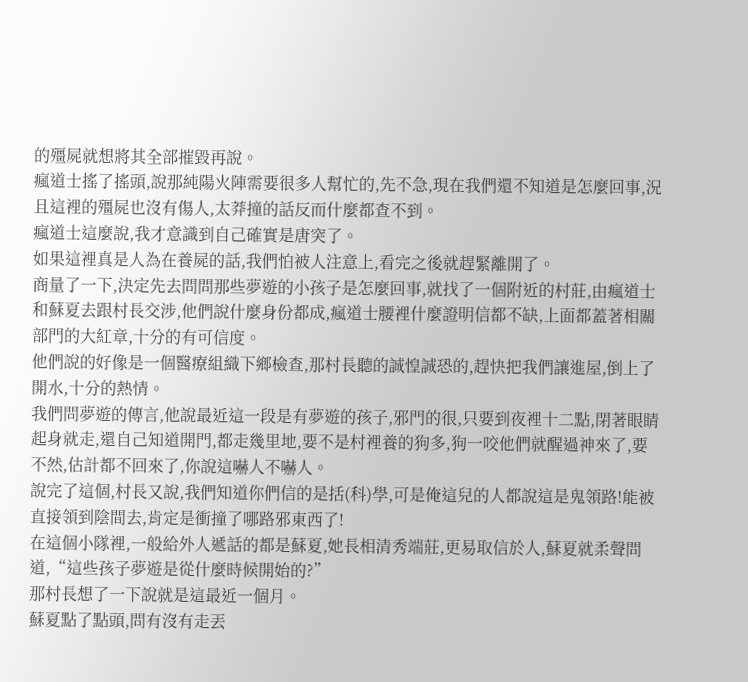的殭屍就想將其全部摧毀再說。
瘋道士搖了搖頭,說那純陽火陣需要很多人幫忙的,先不急,現在我們還不知道是怎麼回事,況且這裡的殭屍也沒有傷人,太莽撞的話反而什麼都查不到。
瘋道士這麼說,我才意識到自己確實是唐突了。
如果這裡真是人為在養屍的話,我們怕被人注意上,看完之後就趕緊離開了。
商量了一下,決定先去問問那些夢遊的小孩子是怎麼回事,就找了一個附近的村莊,由瘋道士和蘇夏去跟村長交涉,他們說什麼身份都成,瘋道士腰裡什麼證明信都不缺,上面都蓋著相關部門的大紅章,十分的有可信度。
他們說的好像是一個醫療組織下鄉檢查,那村長聽的誠惶誠恐的,趕快把我們讓進屋,倒上了開水,十分的熱情。
我們問夢遊的傳言,他說最近這一段是有夢遊的孩子,邪門的很,只要到夜裡十二點,閉著眼睛起身就走,還自己知道開門,都走幾里地,要不是村裡養的狗多,狗一咬他們就醒過神來了,要不然,估計都不回來了,你說這嚇人不嚇人。
說完了這個,村長又說,我們知道你們信的是括(科)學,可是俺這兒的人都說這是鬼領路!能被直接領到陰間去,肯定是衝撞了哪路邪東西了!
在這個小隊裡,一般給外人遞話的都是蘇夏,她長相清秀端莊,更易取信於人,蘇夏就柔聲問道,“這些孩子夢遊是從什麼時候開始的?”
那村長想了一下說就是這最近一個月。
蘇夏點了點頭,問有沒有走丟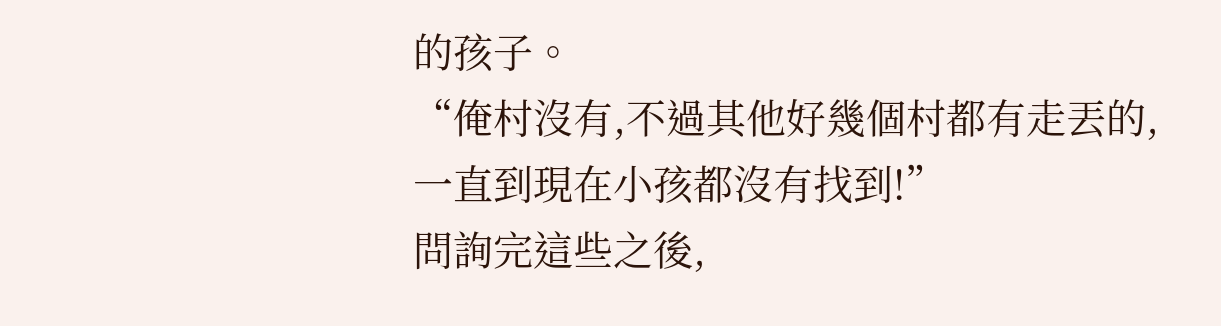的孩子。
“俺村沒有,不過其他好幾個村都有走丟的,一直到現在小孩都沒有找到!”
問詢完這些之後,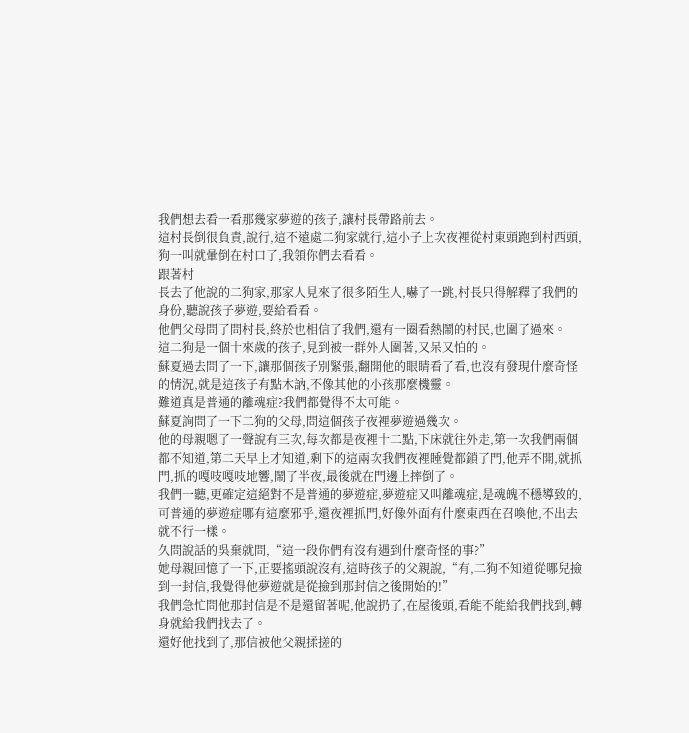我們想去看一看那幾家夢遊的孩子,讓村長帶路前去。
這村長倒很負責,說行,這不遠處二狗家就行,這小子上次夜裡從村東頭跑到村西頭,狗一叫就暈倒在村口了,我領你們去看看。
跟著村
長去了他說的二狗家,那家人見來了很多陌生人,嚇了一跳,村長只得解釋了我們的身份,聽說孩子夢遊,要給看看。
他們父母問了問村長,終於也相信了我們,還有一圈看熱鬧的村民,也圍了過來。
這二狗是一個十來歲的孩子,見到被一群外人圍著,又呆又怕的。
蘇夏過去問了一下,讓那個孩子別緊張,翻開他的眼睛看了看,也沒有發現什麼奇怪的情況,就是這孩子有點木訥,不像其他的小孩那麼機靈。
難道真是普通的離魂症?我們都覺得不太可能。
蘇夏詢問了一下二狗的父母,問這個孩子夜裡夢遊過幾次。
他的母親嗯了一聲說有三次,每次都是夜裡十二點,下床就往外走,第一次我們兩個都不知道,第二天早上才知道,剩下的這兩次我們夜裡睡覺都鎖了門,他弄不開,就抓門,抓的嘎吱嘎吱地響,鬧了半夜,最後就在門邊上摔倒了。
我們一聽,更確定這絕對不是普通的夢遊症,夢遊症又叫離魂症,是魂魄不穩導致的,可普通的夢遊症哪有這麼邪乎,還夜裡抓門,好像外面有什麼東西在召喚他,不出去就不行一樣。
久問說話的吳棄就問,“這一段你們有沒有遇到什麼奇怪的事?”
她母親回憶了一下,正要搖頭說沒有,這時孩子的父親說,“有,二狗不知道從哪兒撿到一封信,我覺得他夢遊就是從撿到那封信之後開始的!”
我們急忙問他那封信是不是還留著呢,他說扔了,在屋後頭,看能不能給我們找到,轉身就給我們找去了。
還好他找到了,那信被他父親揉搓的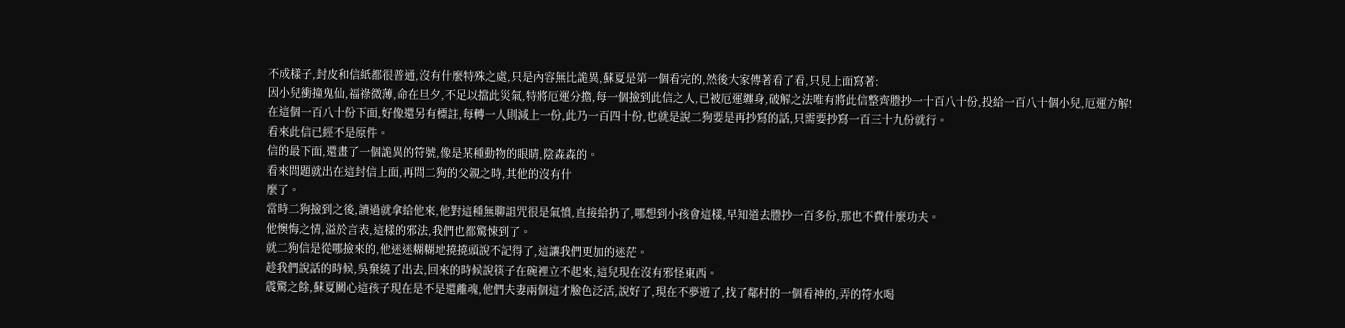不成樣子,封皮和信紙都很普通,沒有什麼特殊之處,只是內容無比詭異,蘇夏是第一個看完的,然後大家傳著看了看,只見上面寫著:
因小兒衝撞鬼仙,福祿微薄,命在旦夕,不足以擋此災氣,特將厄運分擔,每一個撿到此信之人,已被厄運纏身,破解之法唯有將此信整齊謄抄一十百八十份,投給一百八十個小兒,厄運方解!
在這個一百八十份下面,好像還另有標註,每轉一人則減上一份,此乃一百四十份,也就是說二狗要是再抄寫的話,只需要抄寫一百三十九份就行。
看來此信已經不是原件。
信的最下面,還畫了一個詭異的符號,像是某種動物的眼睛,陰森森的。
看來問題就出在這封信上面,再問二狗的父親之時,其他的沒有什
麼了。
當時二狗撿到之後,讀過就拿給他來,他對這種無聊詛咒很是氣憤,直接給扔了,哪想到小孩會這樣,早知道去謄抄一百多份,那也不費什麼功夫。
他懊悔之情,溢於言表,這樣的邪法,我們也都驚悚到了。
就二狗信是從哪撿來的,他迷迷糊糊地撓撓頭說不記得了,這讓我們更加的迷茫。
趁我們說話的時候,吳棄繞了出去,回來的時候說筷子在碗裡立不起來,這兒現在沒有邪怪東西。
震驚之餘,蘇夏關心這孩子現在是不是還離魂,他們夫妻兩個這才臉色泛活,說好了,現在不夢遊了,找了鄰村的一個看神的,弄的符水喝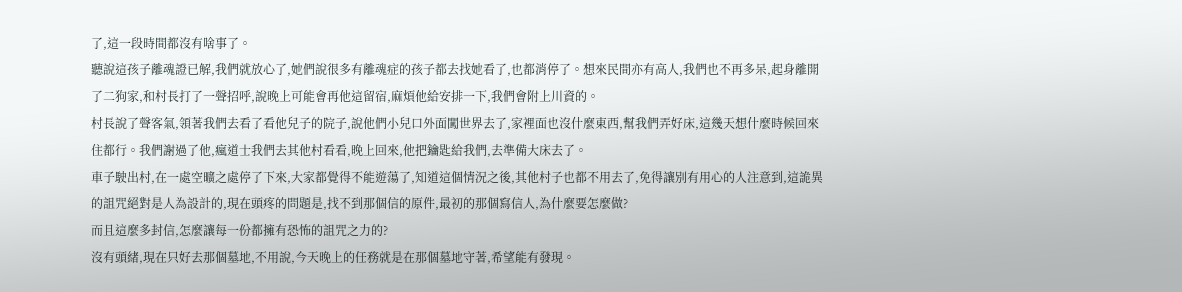了,這一段時間都沒有啥事了。
聽說這孩子離魂證已解,我們就放心了,她們說很多有離魂症的孩子都去找她看了,也都消停了。想來民間亦有高人,我們也不再多呆,起身離開了二狗家,和村長打了一聲招呼,說晚上可能會再他這留宿,麻煩他給安排一下,我們會附上川資的。
村長說了聲客氣,領著我們去看了看他兒子的院子,說他們小兒口外面闖世界去了,家裡面也沒什麼東西,幫我們弄好床,這幾天想什麼時候回來住都行。我們謝過了他,瘋道士我們去其他村看看,晚上回來,他把鑰匙給我們,去準備大床去了。
車子駛出村,在一處空曠之處停了下來,大家都覺得不能遊蕩了,知道這個情況之後,其他村子也都不用去了,免得讓別有用心的人注意到,這詭異的詛咒絕對是人為設計的,現在頭疼的問題是,找不到那個信的原件,最初的那個寫信人,為什麼要怎麼做?
而且這麼多封信,怎麼讓每一份都擁有恐怖的詛咒之力的?
沒有頭緒,現在只好去那個墓地,不用說,今天晚上的任務就是在那個墓地守著,希望能有發現。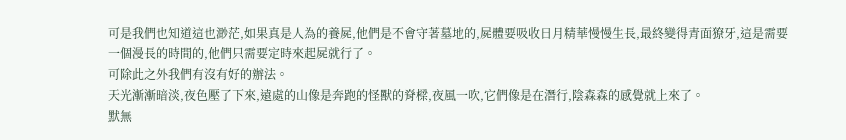可是我們也知道這也渺茫,如果真是人為的養屍,他們是不會守著墓地的,屍體要吸收日月精華慢慢生長,最終變得青面獠牙,這是需要一個漫長的時間的,他們只需要定時來起屍就行了。
可除此之外我們有沒有好的辦法。
天光漸漸暗淡,夜色壓了下來,遠處的山像是奔跑的怪獸的脊樑,夜風一吹,它們像是在潛行,陰森森的感覺就上來了。
默無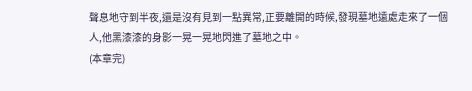聲息地守到半夜,還是沒有見到一點異常,正要離開的時候,發現墓地遠處走來了一個人,他黑漆漆的身影一晃一晃地閃進了墓地之中。
(本章完)